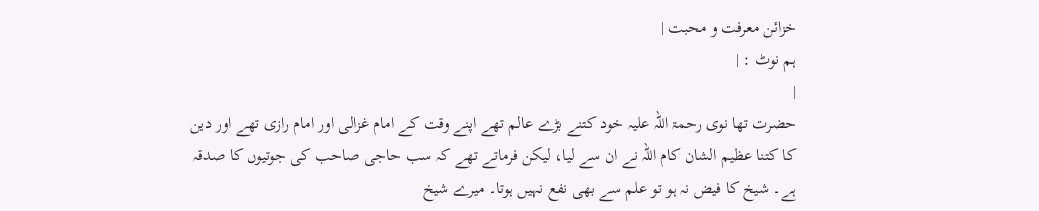خزائن معرفت و محبت |
ہم نوٹ : |
|
حضرت تھا نوی رحمۃ اللہ علیہ خود کتنے بڑے عالم تھے اپنے وقت کے امام غزالی اور امام رازی تھے اور دین کا کتنا عظیم الشان کام اللہ نے ان سے لیا، لیکن فرماتے تھے کہ سب حاجی صاحب کی جوتیوں کا صدقہ ہے۔ شیخ کا فیض نہ ہو تو علم سے بھی نفع نہیں ہوتا۔ میرے شیخ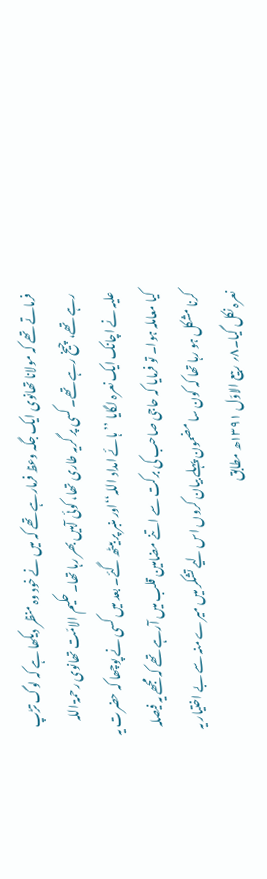فرماتے تھے کہ مولانا تھانوی ایک جگہ وعظ فرمارہے تھے کہ میں نے خود وہ منظر دیکھا ہے کہ لوگ تڑپ رہے تھے، چیخ رہے تھے۔ کسی پر گریہ طاری تھا، کوئی آہیں بھر رہا تھا۔حکیم الامّت تھانوی رحمۃ اللہ علیہ نے اچانک ایک نعرہ لگایا ’’ہائے امداد اللہ‘‘اور منبر پر بیٹھ گئے۔ بعد میں کسی نے پوچھا کہ حضرت یہ کیا معاملہ ہوا۔ تو فرمایا کہ حاجی صاحب کی برکت سے اتنے مضامین قلب میں آرہے تھے کہ مجھے یہ فیصلہ کرنا مشکل ہو رہا تھا کہ کون سا مضمون پہلے بیان کروں اس لیے تشکر میں میرے منہ سے بے اختیار یہ نعرہ نکل گیا۔۸؍ ربیع الاوّل ۱۳۹۱ھ مطابق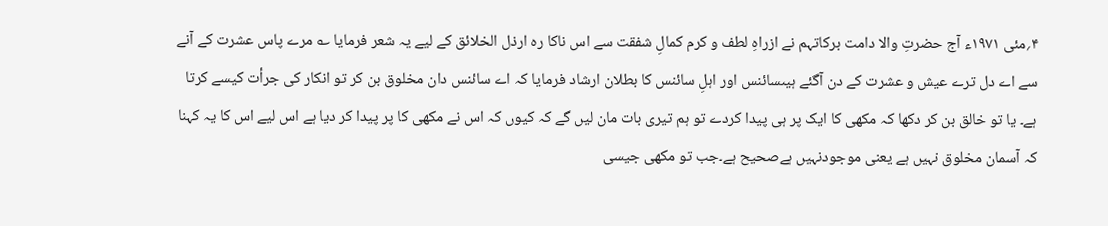۴؍مئی ۱۹۷۱ء آج حضرتِ والا دامت برکاتہم نے ازراہِ لطف و کرم کمالِ شفقت سے اس ناکا رہ ارذل الخلائق کے لیے یہ شعر فرمایا ؎ مرے پاس عشرت کے آنے سے اے دل ترے عیش و عشرت کے دن آگئے ہیںسائنس اور اہلِ سائنس کا بطلان ارشاد فرمایا کہ اے سائنس دان مخلوق بن کر تو انکار کی جرأت کیسے کرتا ہے۔ یا تو خالق بن کر دکھا کہ مکھی کا ایک پر ہی پیدا کردے تو ہم تیری بات مان لیں گے کہ کیوں کہ اس نے مکھی کا پر پیدا کر دیا ہے اس لیے اس کا یہ کہنا کہ آسمان مخلوق نہیں ہے یعنی موجودنہیں ہےصحیح ہے۔جب تو مکھی جیسی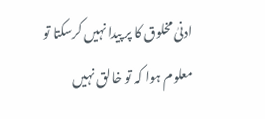ادنیٰ مخلوق کا پر پیدا نہیں کرسکتا تو معلوم ہوا کہ تو خالق نہیں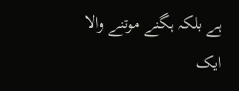ہے بلکہ ہگنے موتنے والا ایک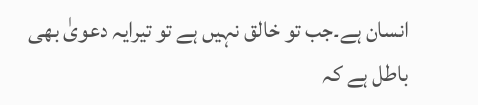انسان ہے۔جب تو خالق نہیں ہے تو تیرایہ دعویٰ بھی باطل ہے کہ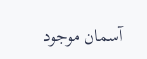آسمان موجود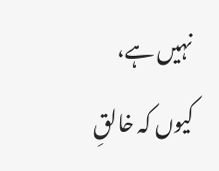نہیں ہے، کیوں کہ خالقِ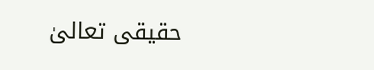حقیقی تعالیٰ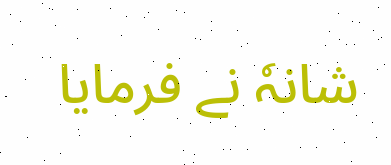شانہٗ نے فرمایا